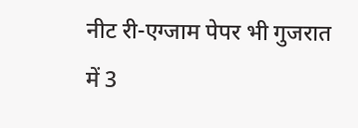नीट री-एग्जाम पेपर भी गुजरात में 3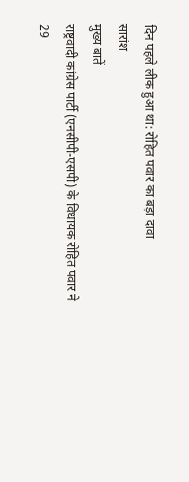दिन पहले लीक हुआ था: रोहित पवार का बड़ा दावा
सारांश
मुख्य बातें
राष्ट्रवादी कांग्रेस पार्टी (एनसीपी-एसपी) के विधायक रोहित पवार ने 29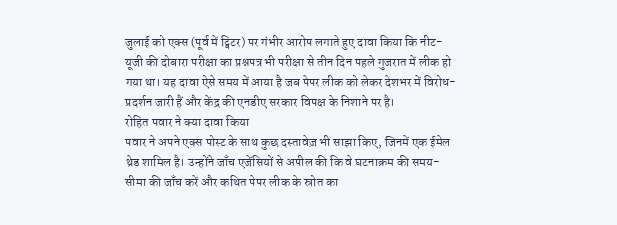जुलाई को एक्स (पूर्व में ट्विटर) पर गंभीर आरोप लगाते हुए दावा किया कि नीट-यूजी की दोबारा परीक्षा का प्रश्नपत्र भी परीक्षा से तीन दिन पहले गुजरात में लीक हो गया था। यह दावा ऐसे समय में आया है जब पेपर लीक को लेकर देशभर में विरोध-प्रदर्शन जारी हैं और केंद्र की एनडीए सरकार विपक्ष के निशाने पर है।
रोहित पवार ने क्या दावा किया
पवार ने अपने एक्स पोस्ट के साथ कुछ दस्तावेज़ भी साझा किए, जिनमें एक ईमेल थ्रेड शामिल है। उन्होंने जाँच एजेंसियों से अपील की कि वे घटनाक्रम की समय-सीमा की जाँच करें और कथित पेपर लीक के स्रोत का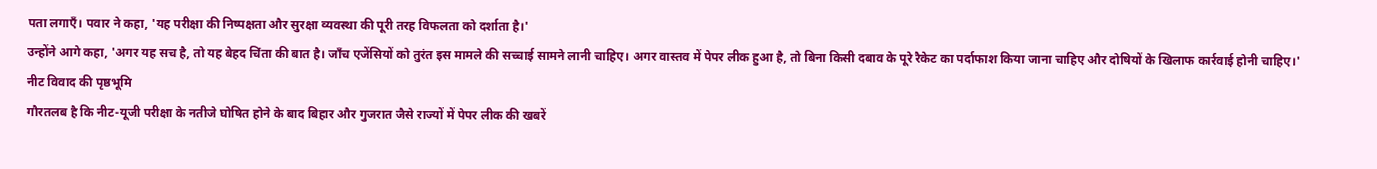पता लगाएँ। पवार ने कहा, 'यह परीक्षा की निष्पक्षता और सुरक्षा व्यवस्था की पूरी तरह विफलता को दर्शाता है।'
उन्होंने आगे कहा, 'अगर यह सच है, तो यह बेहद चिंता की बात है। जाँच एजेंसियों को तुरंत इस मामले की सच्चाई सामने लानी चाहिए। अगर वास्तव में पेपर लीक हुआ है, तो बिना किसी दबाव के पूरे रैकेट का पर्दाफाश किया जाना चाहिए और दोषियों के खिलाफ कार्रवाई होनी चाहिए।'
नीट विवाद की पृष्ठभूमि
गौरतलब है कि नीट-यूजी परीक्षा के नतीजे घोषित होने के बाद बिहार और गुजरात जैसे राज्यों में पेपर लीक की खबरें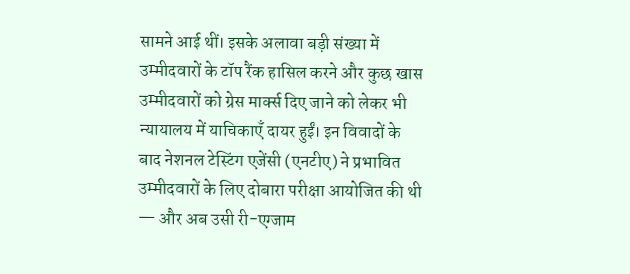सामने आई थीं। इसके अलावा बड़ी संख्या में उम्मीदवारों के टॉप रैंक हासिल करने और कुछ खास उम्मीदवारों को ग्रेस मार्क्स दिए जाने को लेकर भी न्यायालय में याचिकाएँ दायर हुईं। इन विवादों के बाद नेशनल टेस्टिंग एजेंसी (एनटीए) ने प्रभावित उम्मीदवारों के लिए दोबारा परीक्षा आयोजित की थी — और अब उसी री-एग्जाम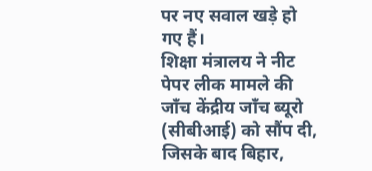पर नए सवाल खड़े हो गए हैं।
शिक्षा मंत्रालय ने नीट पेपर लीक मामले की जाँच केंद्रीय जाँच ब्यूरो (सीबीआई) को सौंप दी, जिसके बाद बिहार,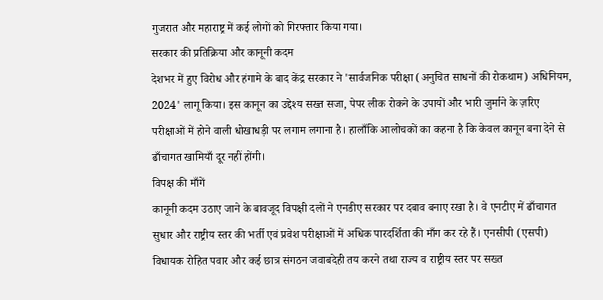गुजरात और महाराष्ट्र में कई लोगों को गिरफ्तार किया गया।
सरकार की प्रतिक्रिया और कानूनी कदम
देशभर में हुए विरोध और हंगामे के बाद केंद्र सरकार ने 'सार्वजनिक परीक्षा (अनुचित साधनों की रोकथाम) अधिनियम, 2024' लागू किया। इस कानून का उद्देश्य सख्त सजा, पेपर लीक रोकने के उपायों और भारी जुर्माने के ज़रिए परीक्षाओं में होने वाली धोखाधड़ी पर लगाम लगाना है। हालाँकि आलोचकों का कहना है कि केवल कानून बना देने से ढाँचागत खामियाँ दूर नहीं होंगी।
विपक्ष की माँगें
कानूनी कदम उठाए जाने के बावजूद विपक्षी दलों ने एनडीए सरकार पर दबाव बनाए रखा है। वे एनटीए में ढाँचागत सुधार और राष्ट्रीय स्तर की भर्ती एवं प्रवेश परीक्षाओं में अधिक पारदर्शिता की माँग कर रहे हैं। एनसीपी (एसपी) विधायक रोहित पवार और कई छात्र संगठन जवाबदेही तय करने तथा राज्य व राष्ट्रीय स्तर पर सख्त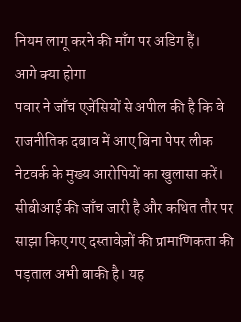नियम लागू करने की माँग पर अडिग हैं।
आगे क्या होगा
पवार ने जाँच एजेंसियों से अपील की है कि वे राजनीतिक दबाव में आए बिना पेपर लीक नेटवर्क के मुख्य आरोपियों का खुलासा करें। सीबीआई की जाँच जारी है और कथित तौर पर साझा किए गए दस्तावेज़ों की प्रामाणिकता की पड़ताल अभी बाकी है। यह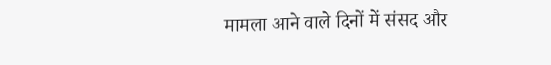मामला आने वाले दिनों में संसद और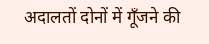अदालतों दोनों में गूँजने की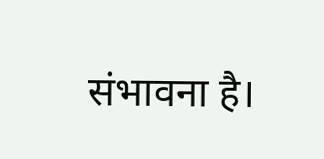संभावना है।